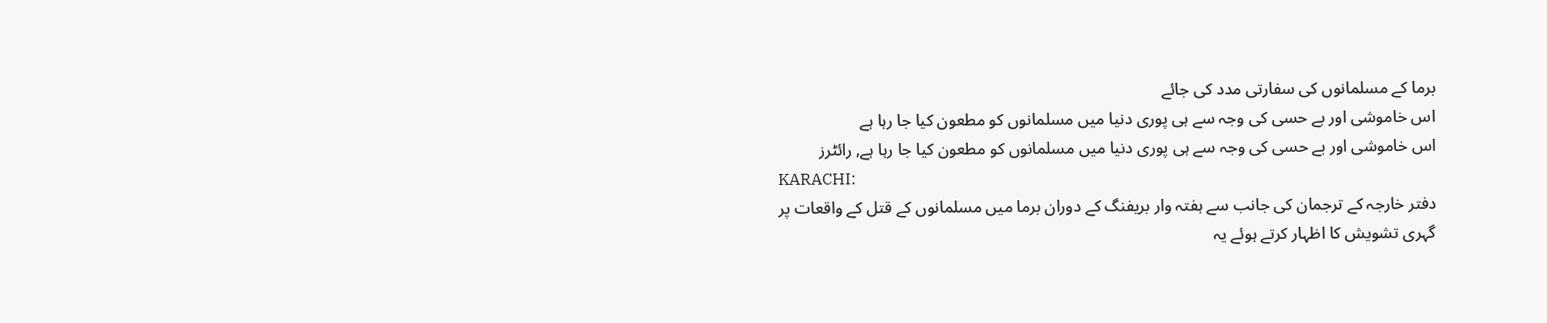برما کے مسلمانوں کی سفارتی مدد کی جائے
اس خاموشی اور بے حسی کی وجہ سے ہی پوری دنیا میں مسلمانوں کو مطعون کیا جا رہا ہے
اس خاموشی اور بے حسی کی وجہ سے ہی پوری دنیا میں مسلمانوں کو مطعون کیا جا رہا ہے, رائٹرز
KARACHI:
دفتر خارجہ کے ترجمان کی جانب سے ہفتہ وار بریفنگ کے دوران برما میں مسلمانوں کے قتل کے واقعات پر گہری تشویش کا اظہار کرتے ہوئے یہ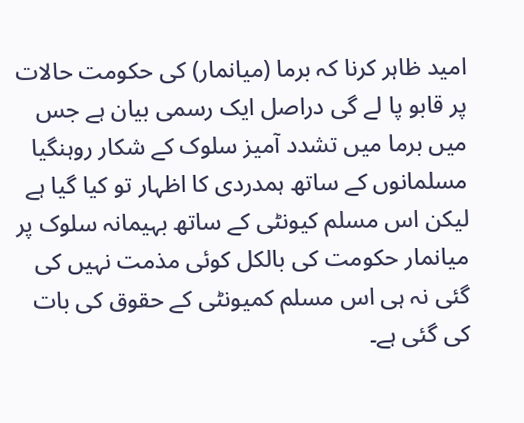امید ظاہر کرنا کہ برما (میانمار) کی حکومت حالات پر قابو پا لے گی دراصل ایک رسمی بیان ہے جس میں برما میں تشدد آمیز سلوک کے شکار روہنگیا مسلمانوں کے ساتھ ہمدردی کا اظہار تو کیا گیا ہے لیکن اس مسلم کیونٹی کے ساتھ بہیمانہ سلوک پر میانمار حکومت کی بالکل کوئی مذمت نہیں کی گئی نہ ہی اس مسلم کمیونٹی کے حقوق کی بات کی گئی ہے۔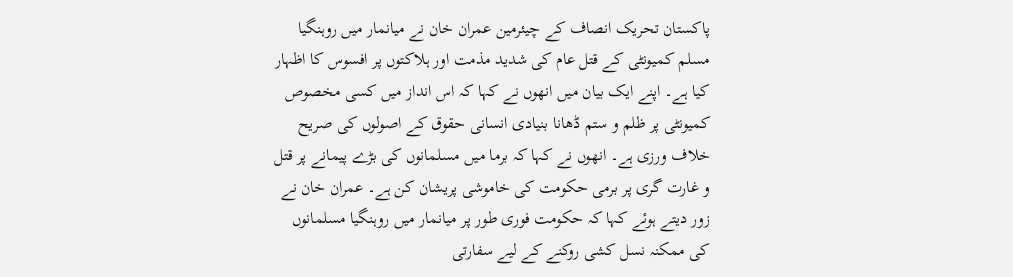پاکستان تحریک انصاف کے چیئرمین عمران خان نے میانمار میں روہنگیا مسلم کمیونٹی کے قتل عام کی شدید مذمت اور ہلاکتوں پر افسوس کا اظہار کیا ہے۔ اپنے ایک بیان میں انھوں نے کہا کہ اس انداز میں کسی مخصوص کمیونٹی پر ظلم و ستم ڈھانا بنیادی انسانی حقوق کے اصولوں کی صریح خلاف ورزی ہے۔ انھوں نے کہا کہ برما میں مسلمانوں کی بڑے پیمانے پر قتل و غارت گری پر برمی حکومت کی خاموشی پریشان کن ہے۔ عمران خان نے زور دیتے ہوئے کہا کہ حکومت فوری طور پر میانمار میں روہنگیا مسلمانوں کی ممکنہ نسل کشی روکنے کے لیے سفارتی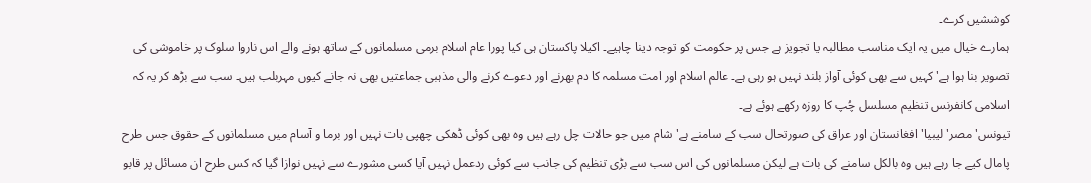کوششیں کرے۔
ہمارے خیال میں یہ ایک مناسب مطالبہ یا تجویز ہے جس پر حکومت کو توجہ دینا چاہیے۔ اکیلا پاکستان ہی کیا پورا عام اسلام برمی مسلمانوں کے ساتھ ہونے والے اس ناروا سلوک پر خاموشی کی تصویر بنا ہوا ہے' کہیں سے بھی کوئی آواز بلند نہیں ہو رہی ہے۔ عالم اسلام اور امت مسلمہ کا دم بھرنے اور دعوے کرنے والی مذہبی جماعتیں بھی نہ جانے کیوں مہربلب ہیں۔ سب سے بڑھ کر یہ کہ اسلامی کانفرنس تنظیم مسلسل چُپ کا روزہ رکھے ہوئے ہے۔
تیونس' مصر' لیبیا' افغانستان اور عراق کی صورتحال سب کے سامنے ہے' شام میں جو حالات چل رہے ہیں وہ بھی کوئی ڈھکی چھپی بات نہیں اور برما و آسام میں مسلمانوں کے حقوق جس طرح پامال کیے جا رہے ہیں وہ بالکل سامنے کی بات ہے لیکن مسلمانوں کی اس سب سے بڑی تنظیم کی جانب سے کوئی ردعمل نہیں آیا کسی مشورے سے نہیں نوازا گیا کہ کس طرح ان مسائل پر قابو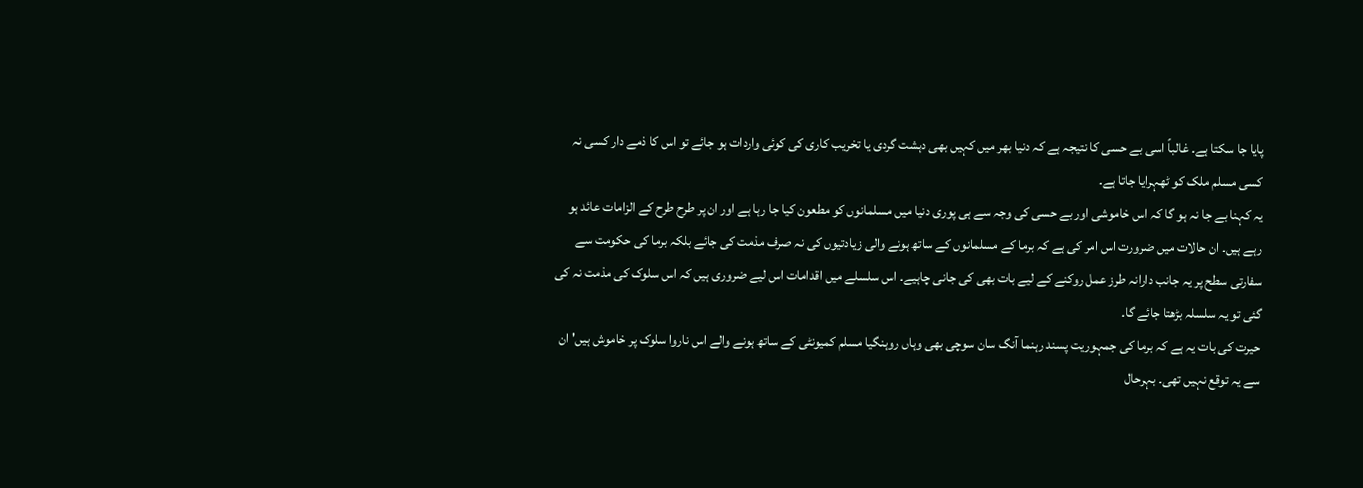پایا جا سکتا ہے۔ غالباً اسی بے حسی کا نتیجہ ہے کہ دنیا بھر میں کہیں بھی دہشت گردی یا تخریب کاری کی کوئی واردات ہو جائے تو اس کا ذمے دار کسی نہ کسی مسلم ملک کو ٹھہرایا جاتا ہے۔
یہ کہنا بے جا نہ ہو گا کہ اس خاموشی اور بے حسی کی وجہ سے ہی پوری دنیا میں مسلمانوں کو مطعون کیا جا رہا ہے اور ان پر طرح طرح کے الزامات عائد ہو رہے ہیں۔ ان حالات میں ضرورت اس امر کی ہے کہ برما کے مسلمانوں کے ساتھ ہونے والی زیادتیوں کی نہ صرف مذمت کی جائے بلکہ برما کی حکومت سے سفارتی سطح پر یہ جانب دارانہ طرز عمل روکنے کے لیے بات بھی کی جانی چاہیے۔ اس سلسلے میں اقدامات اس لیے ضروری ہیں کہ اس سلوک کی مذمت نہ کی گئی تو یہ سلسلہ بڑھتا جائے گا۔
حیرت کی بات یہ ہے کہ برما کی جمہوریت پسند رہنما آنگ سان سوچی بھی وہاں روہنگیا مسلم کمیونٹی کے ساتھ ہونے والے اس ناروا سلوک پر خاموش ہیں' ان سے یہ توقع نہیں تھی۔ بہرحال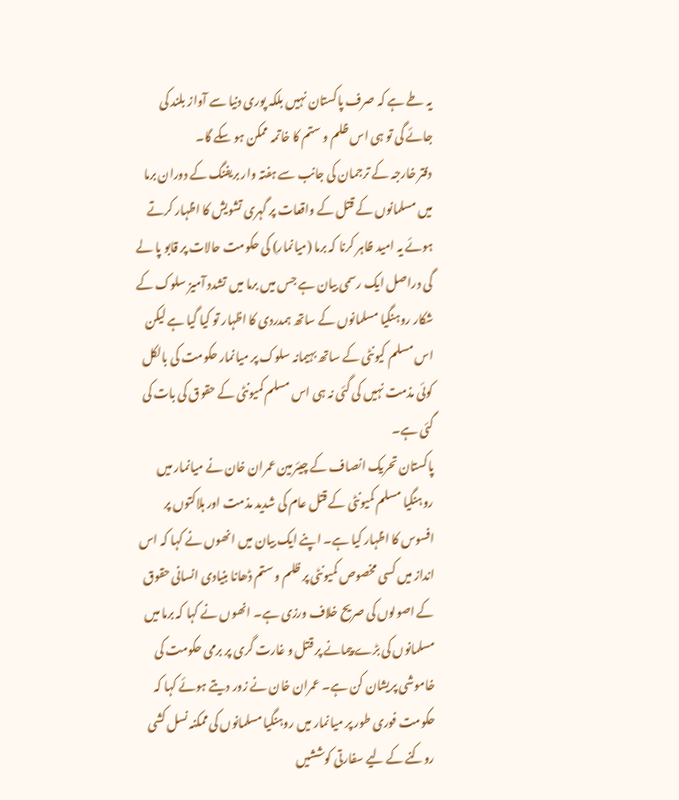یہ طے ہے کہ صرف پاکستان نہیں بلکہ پوری دنیا سے آواز بلند کی جائے گی تو ہی اس ظلم و ستم کا خاتمہ ممکن ہو سکے گا۔
دفتر خارجہ کے ترجمان کی جانب سے ہفتہ وار بریفنگ کے دوران برما میں مسلمانوں کے قتل کے واقعات پر گہری تشویش کا اظہار کرتے ہوئے یہ امید ظاہر کرنا کہ برما (میانمار) کی حکومت حالات پر قابو پا لے گی دراصل ایک رسمی بیان ہے جس میں برما میں تشدد آمیز سلوک کے شکار روہنگیا مسلمانوں کے ساتھ ہمدردی کا اظہار تو کیا گیا ہے لیکن اس مسلم کیونٹی کے ساتھ بہیمانہ سلوک پر میانمار حکومت کی بالکل کوئی مذمت نہیں کی گئی نہ ہی اس مسلم کمیونٹی کے حقوق کی بات کی گئی ہے۔
پاکستان تحریک انصاف کے چیئرمین عمران خان نے میانمار میں روہنگیا مسلم کمیونٹی کے قتل عام کی شدید مذمت اور ہلاکتوں پر افسوس کا اظہار کیا ہے۔ اپنے ایک بیان میں انھوں نے کہا کہ اس انداز میں کسی مخصوص کمیونٹی پر ظلم و ستم ڈھانا بنیادی انسانی حقوق کے اصولوں کی صریح خلاف ورزی ہے۔ انھوں نے کہا کہ برما میں مسلمانوں کی بڑے پیمانے پر قتل و غارت گری پر برمی حکومت کی خاموشی پریشان کن ہے۔ عمران خان نے زور دیتے ہوئے کہا کہ حکومت فوری طور پر میانمار میں روہنگیا مسلمانوں کی ممکنہ نسل کشی روکنے کے لیے سفارتی کوششیں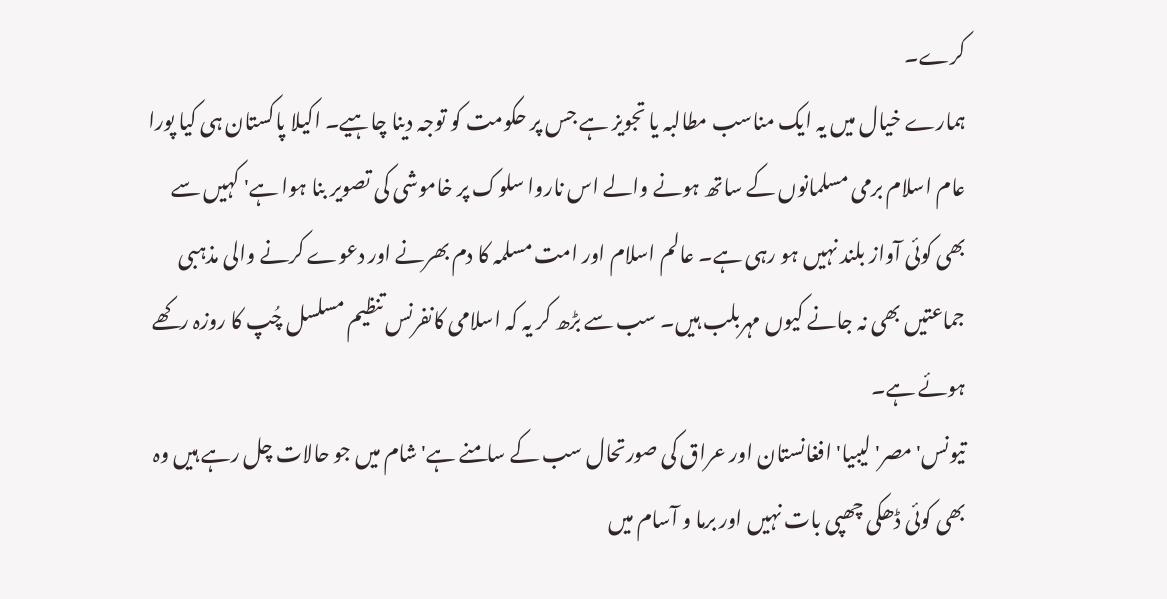کرے۔
ہمارے خیال میں یہ ایک مناسب مطالبہ یا تجویز ہے جس پر حکومت کو توجہ دینا چاہیے۔ اکیلا پاکستان ہی کیا پورا عام اسلام برمی مسلمانوں کے ساتھ ہونے والے اس ناروا سلوک پر خاموشی کی تصویر بنا ہوا ہے' کہیں سے بھی کوئی آواز بلند نہیں ہو رہی ہے۔ عالم اسلام اور امت مسلمہ کا دم بھرنے اور دعوے کرنے والی مذہبی جماعتیں بھی نہ جانے کیوں مہربلب ہیں۔ سب سے بڑھ کر یہ کہ اسلامی کانفرنس تنظیم مسلسل چُپ کا روزہ رکھے ہوئے ہے۔
تیونس' مصر' لیبیا' افغانستان اور عراق کی صورتحال سب کے سامنے ہے' شام میں جو حالات چل رہے ہیں وہ بھی کوئی ڈھکی چھپی بات نہیں اور برما و آسام میں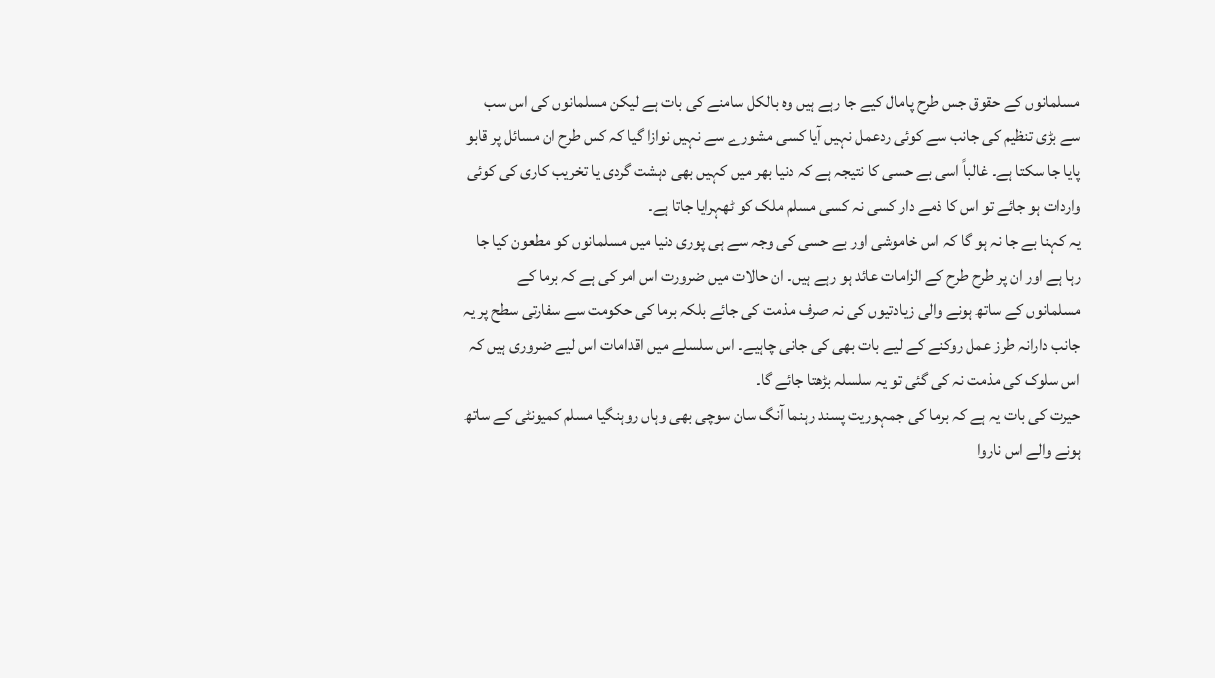مسلمانوں کے حقوق جس طرح پامال کیے جا رہے ہیں وہ بالکل سامنے کی بات ہے لیکن مسلمانوں کی اس سب سے بڑی تنظیم کی جانب سے کوئی ردعمل نہیں آیا کسی مشورے سے نہیں نوازا گیا کہ کس طرح ان مسائل پر قابو پایا جا سکتا ہے۔ غالباً اسی بے حسی کا نتیجہ ہے کہ دنیا بھر میں کہیں بھی دہشت گردی یا تخریب کاری کی کوئی واردات ہو جائے تو اس کا ذمے دار کسی نہ کسی مسلم ملک کو ٹھہرایا جاتا ہے۔
یہ کہنا بے جا نہ ہو گا کہ اس خاموشی اور بے حسی کی وجہ سے ہی پوری دنیا میں مسلمانوں کو مطعون کیا جا رہا ہے اور ان پر طرح طرح کے الزامات عائد ہو رہے ہیں۔ ان حالات میں ضرورت اس امر کی ہے کہ برما کے مسلمانوں کے ساتھ ہونے والی زیادتیوں کی نہ صرف مذمت کی جائے بلکہ برما کی حکومت سے سفارتی سطح پر یہ جانب دارانہ طرز عمل روکنے کے لیے بات بھی کی جانی چاہیے۔ اس سلسلے میں اقدامات اس لیے ضروری ہیں کہ اس سلوک کی مذمت نہ کی گئی تو یہ سلسلہ بڑھتا جائے گا۔
حیرت کی بات یہ ہے کہ برما کی جمہوریت پسند رہنما آنگ سان سوچی بھی وہاں روہنگیا مسلم کمیونٹی کے ساتھ ہونے والے اس ناروا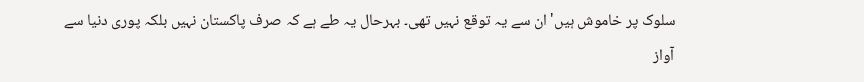سلوک پر خاموش ہیں' ان سے یہ توقع نہیں تھی۔ بہرحال یہ طے ہے کہ صرف پاکستان نہیں بلکہ پوری دنیا سے آواز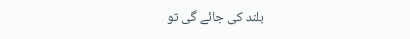بلند کی جائے گی تو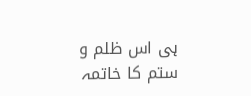ہی اس ظلم و ستم کا خاتمہ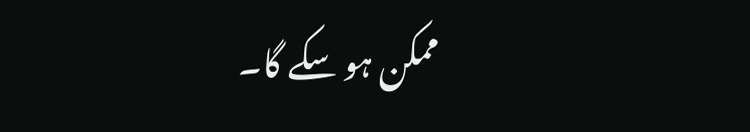ممکن ہو سکے گا۔